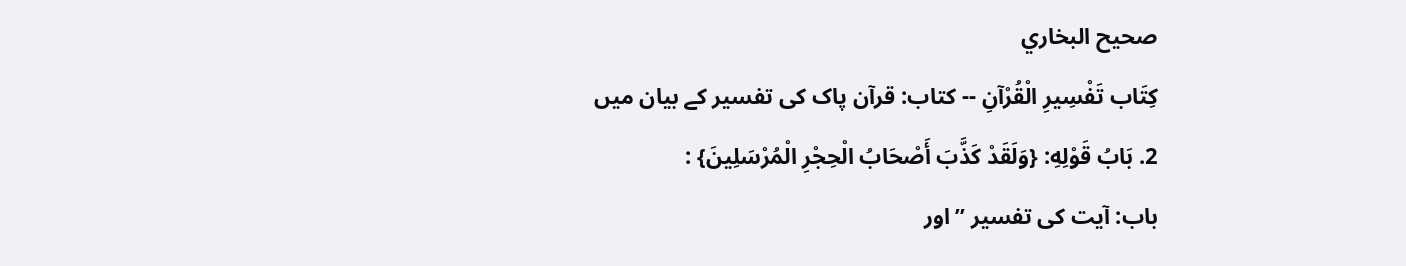صحيح البخاري
كِتَاب تَفْسِيرِ الْقُرْآنِ -- کتاب: قرآن پاک کی تفسیر کے بیان میں
2. بَابُ قَوْلِهِ: {وَلَقَدْ كَذَّبَ أَصْحَابُ الْحِجْرِ الْمُرْسَلِينَ} :
باب: آیت کی تفسیر ”اور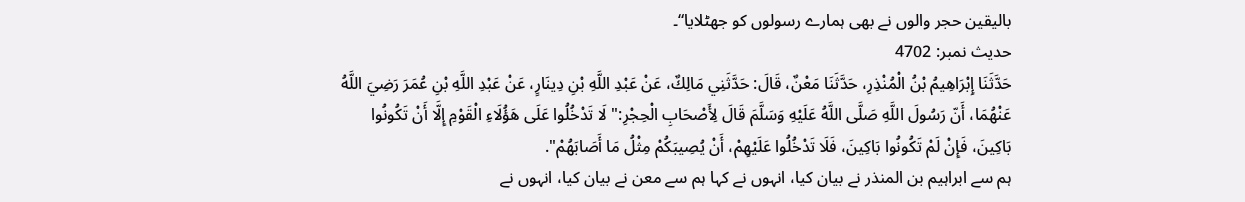بالیقین حجر والوں نے بھی ہمارے رسولوں کو جھٹلایا“۔
حدیث نمبر: 4702
حَدَّثَنَا إِبْرَاهِيمُ بْنُ الْمُنْذِرِ، حَدَّثَنَا مَعْنٌ، قَالَ: حَدَّثَنِي مَالِكٌ، عَنْ عَبْدِ اللَّهِ بْنِ دِينَارٍ، عَنْ عَبْدِ اللَّهِ بْنِ عُمَرَ رَضِيَ اللَّهُ عَنْهُمَا، أَنّ رَسُولَ اللَّهِ صَلَّى اللَّهُ عَلَيْهِ وَسَلَّمَ قَالَ لِأَصْحَابِ الْحِجْرِ:" لَا تَدْخُلُوا عَلَى هَؤُلَاءِ الْقَوْمِ إِلَّا أَنْ تَكُونُوا بَاكِينَ، فَإِنْ لَمْ تَكُونُوا بَاكِينَ، فَلَا تَدْخُلُوا عَلَيْهِمْ، أَنْ يُصِيبَكُمْ مِثْلُ مَا أَصَابَهُمْ".
ہم سے ابراہیم بن المنذر نے بیان کیا، انہوں نے کہا ہم سے معن نے بیان کیا، انہوں نے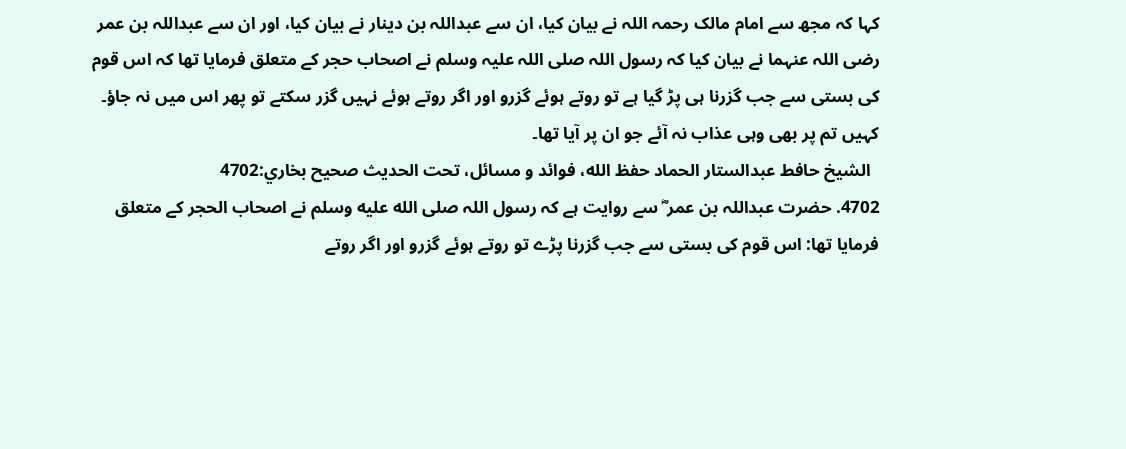کہا کہ مجھ سے امام مالک رحمہ اللہ نے بیان کیا، ان سے عبداللہ بن دینار نے بیان کیا، اور ان سے عبداللہ بن عمر رضی اللہ عنہما نے بیان کیا کہ رسول اللہ صلی اللہ علیہ وسلم نے اصحاب حجر کے متعلق فرمایا تھا کہ اس قوم کی بستی سے جب گزرنا ہی پڑ گیا ہے تو روتے ہوئے گزرو اور اگر روتے ہوئے نہیں گزر سکتے تو پھر اس میں نہ جاؤ۔ کہیں تم پر بھی وہی عذاب نہ آئے جو ان پر آیا تھا۔
  الشيخ حافط عبدالستار الحماد حفظ الله، فوائد و مسائل، تحت الحديث صحيح بخاري:4702
4702. حضرت عبداللہ بن عمر ؓ سے روایت ہے کہ رسول اللہ صلى الله عليه وسلم نے اصحاب الحجر کے متعلق فرمایا تھا: اس قوم کی بستی سے جب گزرنا پڑے تو روتے ہوئے گزرو اور اگر روتے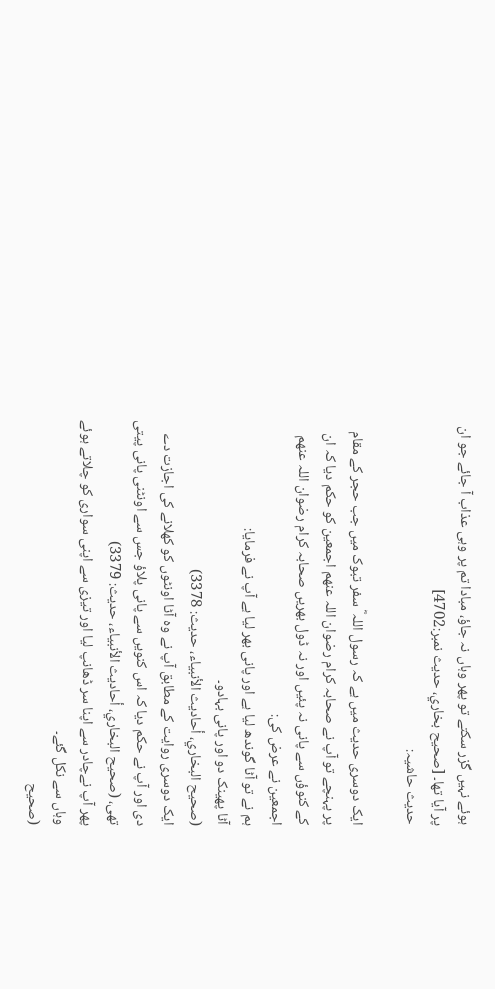ہوئے نہیں گزر سکتے تو پھر وہاں نہ جاؤ، مبادا تم پر وہی عذاب آ جائے جو ان پر آیا تھا۔ [صحيح بخاري، حديث نمبر:4702]
حدیث حاشیہ:

ایک دوسری حدیث میں ہے کہ رسول اللہ ؓ سفر تبوک میں جب حجر کے مقام پر پہنچے تو آپ نے صحابہ کرام رضوان اللہ عنھم اجمعین کو حکم دیا کہ ان کے کنوؤں سے پانی نہ پئیں اور نہ ڈول بھریں صحابہ کرام رضوان اللہ عنھم اجمعین نے عرض کی:
ہم نے تو آٹا گوندھ لیا ہے اور پانی بھر لیا ہے آپ نے فرمایا:
آٹا پھینک دو اور پانی بہادو۔
(صحیح البخاري، أحادیث الأنبیاء، حدیث: 3378)
ایک دوسری روایت کے مطابق آپ نے وہ آٹا اونٹوں کو کھلانے کی اجازت دے دی اور آپ نے حکم دیا کہ اس کنویں سے پانی پلاؤ جس سے اونٹنی پانی پیتی تھی، (صحیح البخاري، أحادیث الأنبیاء، حدیث: 3379)
پھر آپ نےچادر سے اپنا سر ڈھانپ لیا اور تیزی سے اپنی سواری کو چلاتے ہوئے وہاں سے نکل گئے۔
(صحیح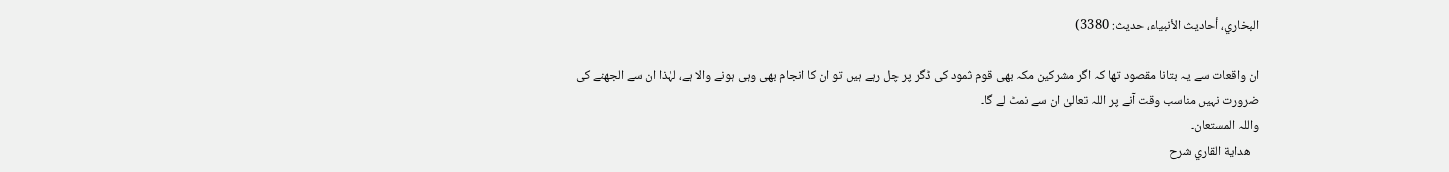البخاري، أحادیث الأنبیاء، حدیث: 3380)

ان واقعات سے یہ بتانا مقصود تھا کہ اگر مشرکین مکہ بھی قوم ثمود کی ڈگر پر چل رہے ہیں تو ان کا انجام بھی وہی ہونے والا ہے، لہٰذا ان سے الجھنے کی ضرورت نہیں مناسب وقت آنے پر اللہ تعالیٰ ان سے نمٹ لے گا۔
واللہ المستعان۔
   هداية القاري شرح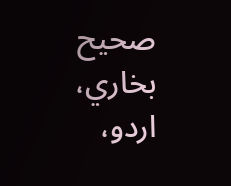صحيح بخاري، اردو،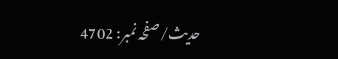حدیث/صفحہ نمبر: 4702